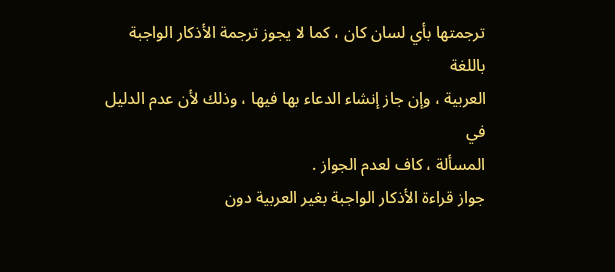ترجمتها بأي لسان كان ، كما لا يجوز ترجمة الأذكار الواجبة باللغة
العربية ، وإن جاز إنشاء الدعاء بها فيها ، وذلك لأن عدم الدليل في
المسألة ، كاف لعدم الجواز .
جواز قراءة الأذكار الواجبة بغير العربية دون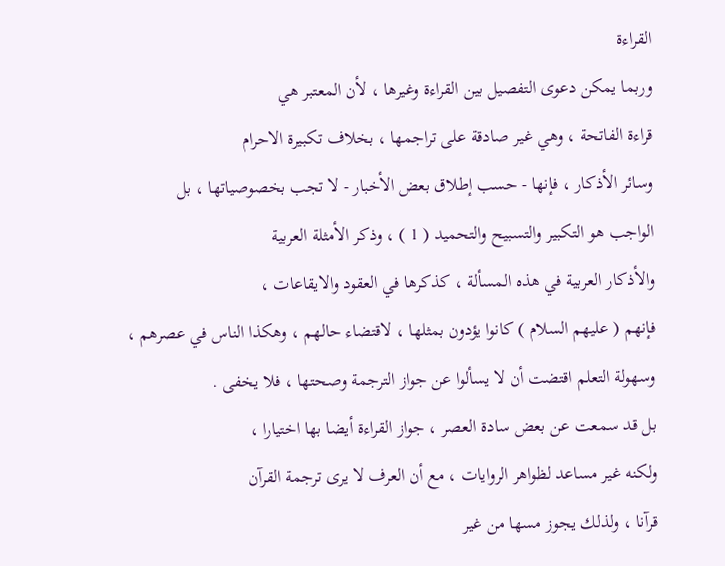القراءة
وربما يمكن دعوى التفصيل بين القراءة وغيرها ، لأن المعتبر هي
قراءة الفاتحة ، وهي غير صادقة على تراجمها ، بخلاف تكبيرة الاحرام
وسائر الأذكار ، فإنها - حسب إطلاق بعض الأخبار - لا تجب بخصوصياتها ، بل
الواجب هو التكبير والتسبيح والتحميد ( 1 ) ، وذكر الأمثلة العربية
والأذكار العربية في هذه المسألة ، كذكرها في العقود والايقاعات ،
فإنهم ( عليهم السلام ) كانوا يؤدون بمثلها ، لاقتضاء حالهم ، وهكذا الناس في عصرهم ،
وسهولة التعلم اقتضت أن لا يسألوا عن جواز الترجمة وصحتها ، فلا يخفى .
بل قد سمعت عن بعض سادة العصر ، جواز القراءة أيضا بها اختيارا ،
ولكنه غير مساعد لظواهر الروايات ، مع أن العرف لا يرى ترجمة القرآن
قرآنا ، ولذلك يجوز مسها من غير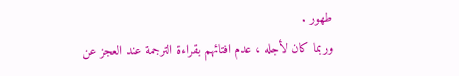طهور .
وربما كان لأجله ، عدم افتائهم بقراءة الترجمة عند العجز عن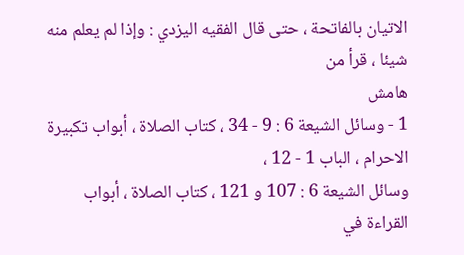الاتيان بالفاتحة ، حتى قال الفقيه اليزدي : وإذا لم يعلم منه شيئا ، قرأ من
هامش
1 - وسائل الشيعة 6 : 9 - 34 ، كتاب الصلاة ، أبواب تكبيرة الاحرام ، الباب 1 - 12 ،
وسائل الشيعة 6 : 107 و 121 ، كتاب الصلاة ، أبواب القراءة في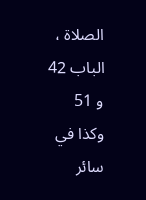الصلاة ، الباب 42 و 51
وكذا في سائر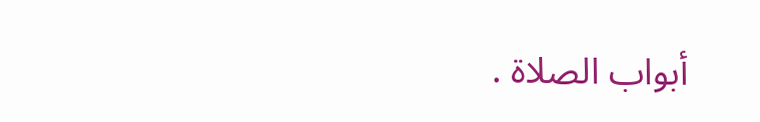أبواب الصلاة .